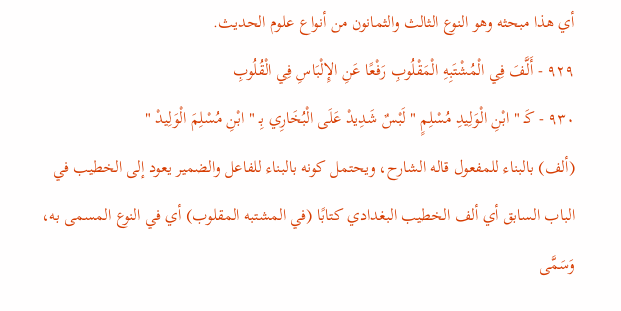أي هذا مبحثه وهو النوع الثالث والثمانون من أنواع علوم الحديث.
٩٢٩ - أَلَّفَ فِي الْمُشْتَبِهِ الْمَقْلُوبِ رَفْعًا عَنِ الإِلْبَاسِ فِي الْقُلُوبِ
٩٣٠ - كَـ " ابْنِ الْوَلِيدِ مُسْلِمٍ " لَبْسٌ شَدِيدْ عَلَى الْبُخَارِي بِـ " ابْنِ مُسْلِمَ الْوَلِيدْ "
(ألف) بالبناء للمفعول قاله الشارح، ويحتمل كونه بالبناء للفاعل والضمير يعود إلى الخطيب في الباب السابق أي ألف الخطيب البغدادي كتابًا (في المشتبه المقلوب) أي في النوع المسمى به، وَسَمَّى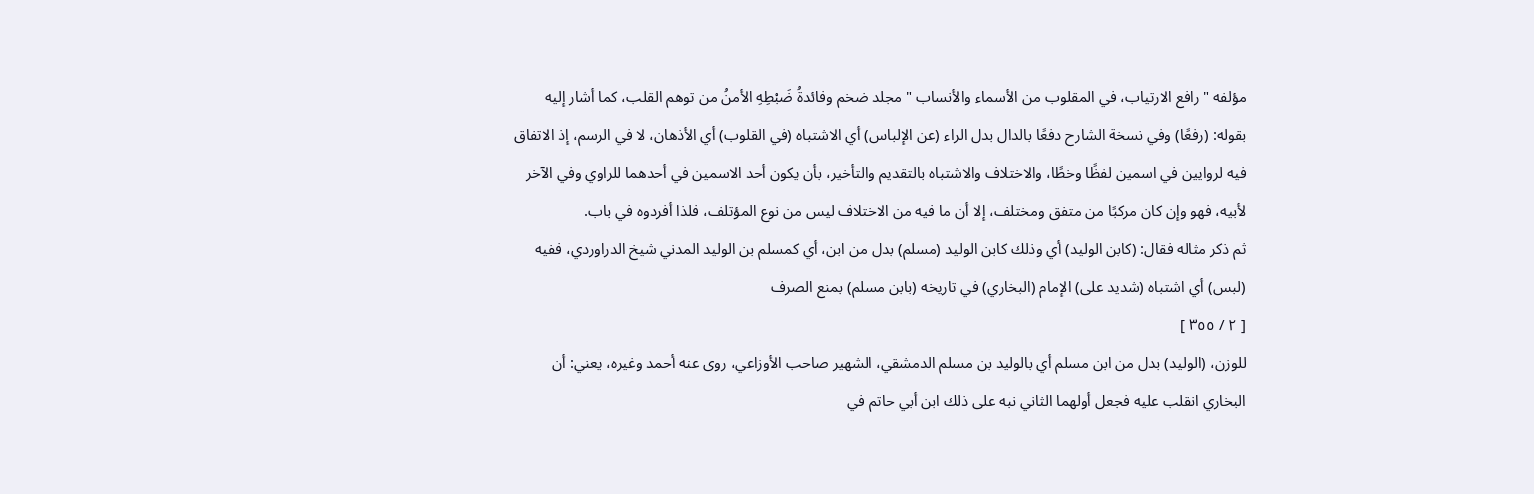مؤلفه " رافع الارتياب، في المقلوب من الأسماء والأنساب " مجلد ضخم وفائدةُ ضَبْطِهِ الأمنُ من توهم القلب، كما أشار إليه بقوله: (رفعًا) وفي نسخة الشارح دفعًا بالدال بدل الراء (عن الإلباس) أي الاشتباه (في القلوب) أي الأذهان، لا في الرسم، إذ الاتفاق فيه لروايين في اسمين لفظًا وخطًا، والاختلاف والاشتباه بالتقديم والتأخير، بأن يكون أحد الاسمين في أحدهما للراوي وفي الآخر لأبيه، فهو وإن كان مركبًا من متفق ومختلف، إلا أن ما فيه من الاختلاف ليس من نوع المؤتلف، فلذا أفردوه في باب.
ثم ذكر مثاله فقال: (كابن الوليد) أي وذلك كابن الوليد (مسلم) بدل من ابن، أي كمسلم بن الوليد المدني شيخ الدراوردي، ففيه (لبس) أي اشتباه (شديد على) الإمام (البخاري) في تاريخه (بابن مسلم) بمنع الصرف
[ ٢ / ٣٥٥ ]
للوزن، (الوليد) بدل من ابن مسلم أي بالوليد بن مسلم الدمشقي، الشهير صاحب الأوزاعي، روى عنه أحمد وغيره، يعني: أن البخاري انقلب عليه فجعل أولهما الثاني نبه على ذلك ابن أبي حاتم في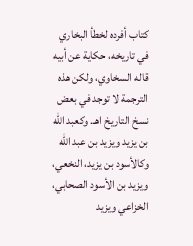كتاب أفرده لخطأ البخاري في تاريخه، حكاية عن أبيه قاله السخاوي، ولكن هذه الترجمة لا توجد في بعض نسخ التاريخ اهـ. وكعبد الله بن يزيد ويزيد بن عبد الله وكالأسود بن يزيد، النخعي، ويزيد بن الأسود الصحابي، الخزاعي ويزيد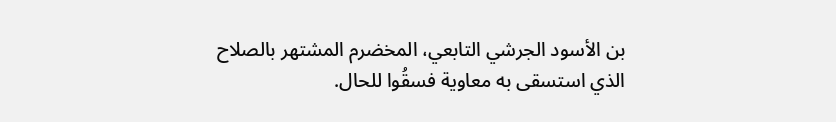بن الأسود الجرشي التابعي، المخضرم المشتهر بالصلاح الذي استسقى به معاوية فسقُوا للحال.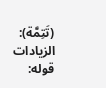(تَتِمَّة): الزيادات قوله: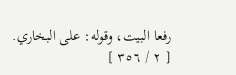رفعا البيت، وقوله: على البخاري.
[ ٢ / ٣٥٦ ]